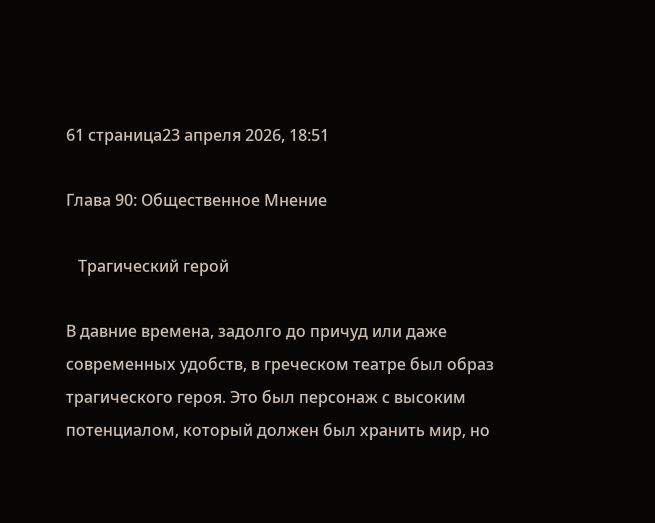61 страница23 апреля 2026, 18:51

Глава 90: Общественное Мнение

   Трагический герой

В давние времена, задолго до причуд или даже современных удобств, в греческом театре был образ трагического героя. Это был персонаж с высоким потенциалом, который должен был хранить мир, но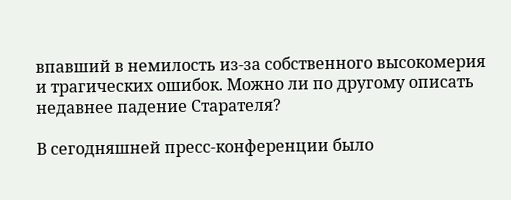впавший в немилость из-за собственного высокомерия и трагических ошибок. Можно ли по другому описать недавнее падение Старателя?

В сегодняшней пресс-конференции было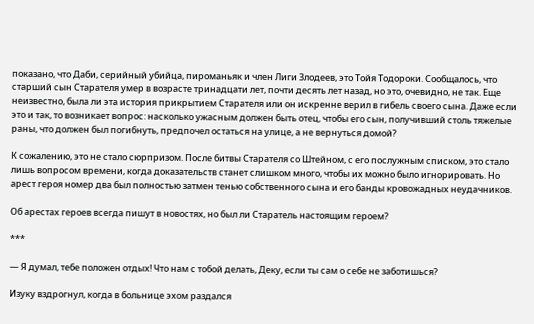показано, что Даби, серийный убийца, пироманьяк и член Лиги Злодеев, это Тойя Тодороки. Сообщалось, что старший сын Старателя умер в возрасте тринадцати лет, почти десять лет назад, но это, очевидно, не так. Еще неизвестно, была ли эта история прикрытием Старателя или он искренне верил в гибель своего сына. Даже если это и так, то возникает вопрос: насколько ужасным должен быть отец, чтобы его сын, получивший столь тяжелые раны, что должен был погибнуть, предпочел остаться на улице, а не вернуться домой?

К сожалению, это не стало сюрпризом. После битвы Старателя со Штейном, с его послужным списком, это стало лишь вопросом времени, когда доказательств станет слишком много, чтобы их можно было игнорировать. Но арест героя номер два был полностью затмен тенью собственного сына и его банды кровожадных неудачников.

Об арестах героев всегда пишут в новостях, но был ли Старатель настоящим героем?

***

— Я думал, тебе положен отдых! Что нам с тобой делать, Деку, если ты сам о себе не заботишься?

Изуку вздрогнул, когда в больнице эхом раздался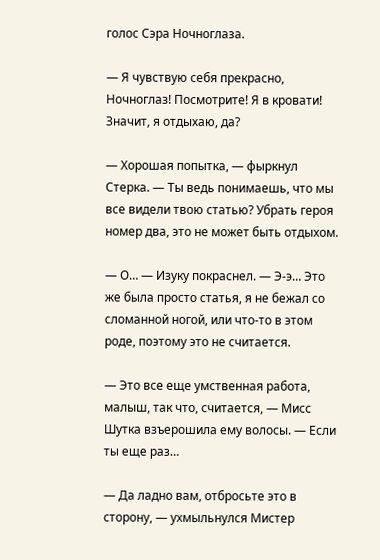голос Сэра Ночноглаза.

— Я чувствую себя прекрасно, Ночноглаз! Посмотрите! Я в кровати! Значит, я отдыхаю, да?

— Хорошая попытка, — фыркнул Стерка. — Ты ведь понимаешь, что мы все видели твою статью? Убрать героя номер два, это не может быть отдыхом.

— О… — Изуку покраснел. — Э-э… Это же была просто статья, я не бежал со сломанной ногой, или что-то в этом роде, поэтому это не считается.

— Это все еще умственная работа, малыш, так что, считается, — Мисс Шутка взъерошила ему волосы. — Если ты еще раз…

— Да ладно вам, отбросьте это в сторону, — ухмыльнулся Мистер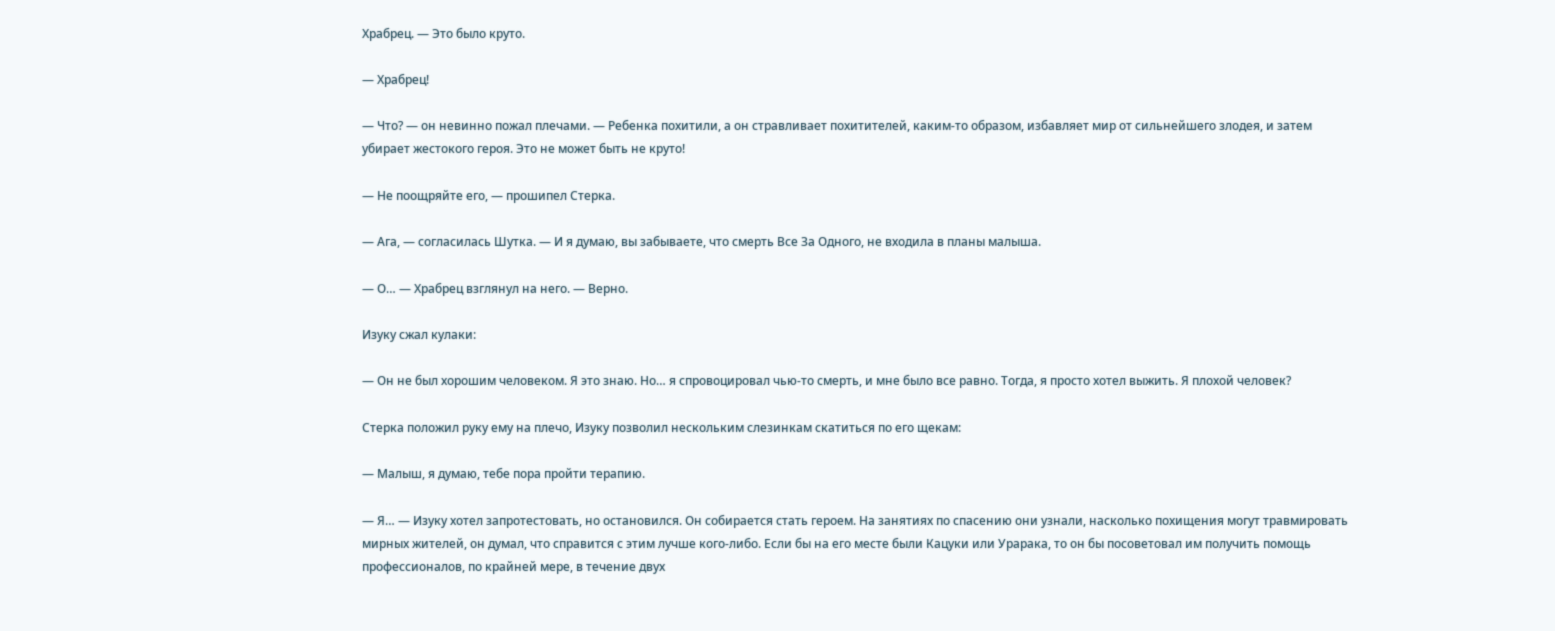Храбрец. — Это было круто.

— Храбрец!

— Что? — он невинно пожал плечами. — Ребенка похитили, а он стравливает похитителей, каким-то образом, избавляет мир от сильнейшего злодея, и затем убирает жестокого героя. Это не может быть не круто!

— Не поощряйте его, — прошипел Стерка.

— Ага, — согласилась Шутка. — И я думаю, вы забываете, что смерть Все За Одного, не входила в планы малыша.

— О… — Храбрец взглянул на него. — Верно.

Изуку сжал кулаки:

— Он не был хорошим человеком. Я это знаю. Но… я спровоцировал чью-то смерть, и мне было все равно. Тогда, я просто хотел выжить. Я плохой человек?

Стерка положил руку ему на плечо, Изуку позволил нескольким слезинкам скатиться по его щекам:

— Малыш, я думаю, тебе пора пройти терапию.

— Я… — Изуку хотел запротестовать, но остановился. Он собирается стать героем. На занятиях по спасению они узнали, насколько похищения могут травмировать мирных жителей, он думал, что справится с этим лучше кого-либо. Если бы на его месте были Кацуки или Урарака, то он бы посоветовал им получить помощь профессионалов, по крайней мере, в течение двух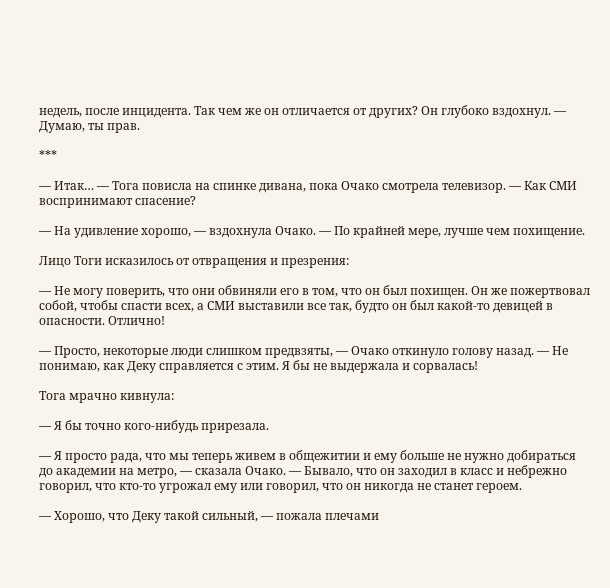недель, после инцидента. Так чем же он отличается от других? Он глубоко вздохнул. — Думаю, ты прав.

***

— Итак… — Тога повисла на спинке дивана, пока Очако смотрела телевизор. — Как СМИ воспринимают спасение?

— На удивление хорошо, — вздохнула Очако. — По крайней мере, лучше чем похищение.

Лицо Тоги исказилось от отвращения и презрения:

— Не могу поверить, что они обвиняли его в том, что он был похищен. Он же пожертвовал собой, чтобы спасти всех, а СМИ выставили все так, будто он был какой-то девицей в опасности. Отлично!

— Просто, некоторые люди слишком предвзяты, — Очако откинуло голову назад. — Не понимаю, как Деку справляется с этим. Я бы не выдержала и сорвалась!

Тога мрачно кивнула:

— Я бы точно кого-нибудь прирезала.

— Я просто рада, что мы теперь живем в общежитии и ему больше не нужно добираться до академии на метро, — сказала Очако. — Бывало, что он заходил в класс и небрежно говорил, что кто-то угрожал ему или говорил, что он никогда не станет героем.

— Хорошо, что Деку такой сильный, — пожала плечами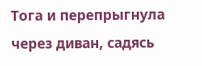Тога и перепрыгнула через диван, садясь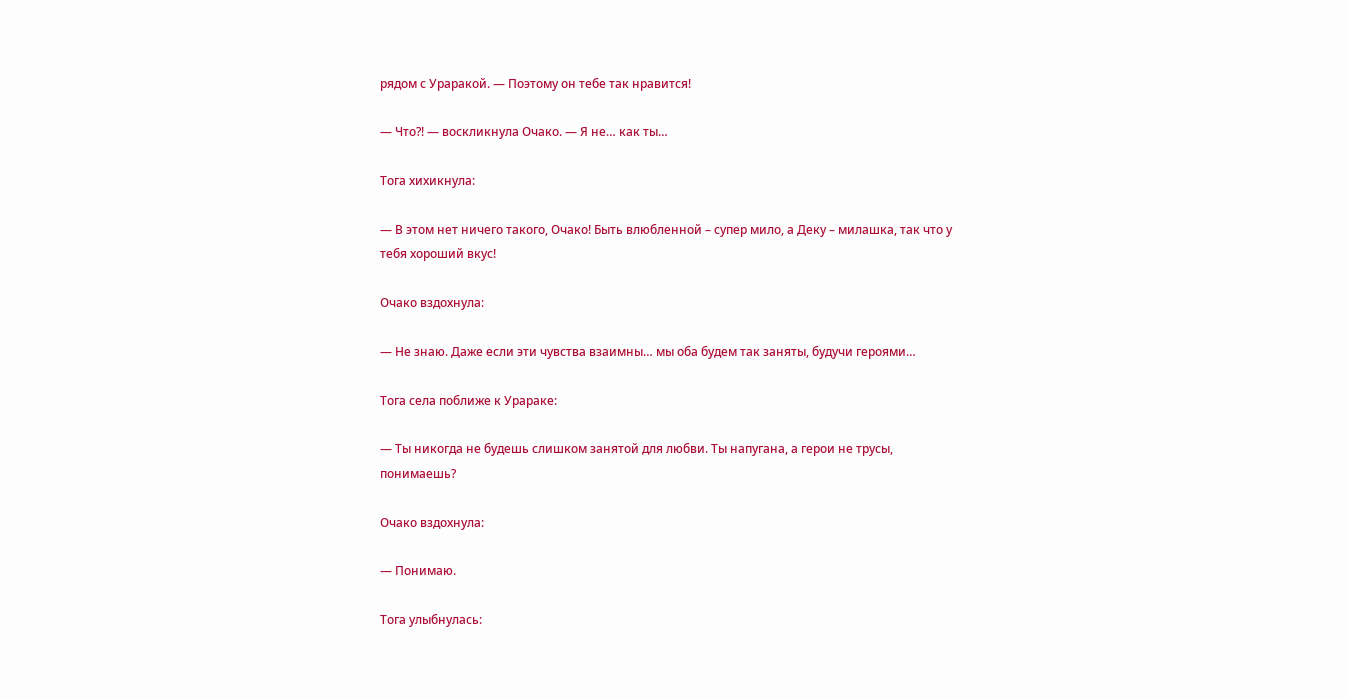рядом с Ураракой. — Поэтому он тебе так нравится!

— Что?! — воскликнула Очако. — Я не… как ты…

Тога хихикнула:

— В этом нет ничего такого, Очако! Быть влюбленной – супер мило, а Деку – милашка, так что у тебя хороший вкус!

Очако вздохнула:

— Не знаю. Даже если эти чувства взаимны… мы оба будем так заняты, будучи героями…

Тога села поближе к Урараке:

— Ты никогда не будешь слишком занятой для любви. Ты напугана, а герои не трусы, понимаешь?

Очако вздохнула:

— Понимаю.

Тога улыбнулась: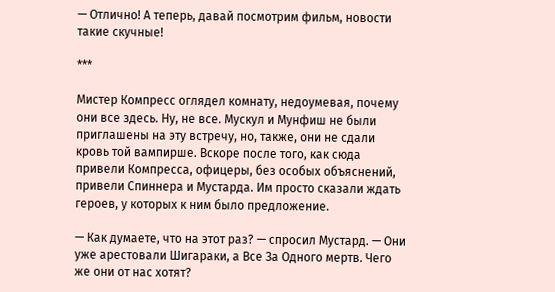— Отлично! А теперь, давай посмотрим фильм, новости такие скучные!

***

Мистер Компресс оглядел комнату, недоумевая, почему они все здесь. Ну, не все. Мускул и Мунфиш не были приглашены на эту встречу, но, также, они не сдали кровь той вампирше. Вскоре после того, как сюда привели Компресса, офицеры, без особых объяснений, привели Спиннера и Мустарда. Им просто сказали ждать героев, у которых к ним было предложение.

— Как думаете, что на этот раз? — спросил Мустард. — Они уже арестовали Шигараки, а Все За Одного мертв. Чего же они от нас хотят?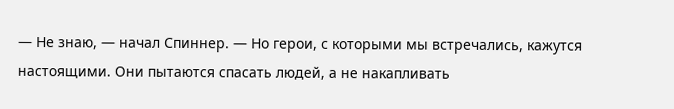— Не знаю, — начал Спиннер. — Но герои, с которыми мы встречались, кажутся настоящими. Они пытаются спасать людей, а не накапливать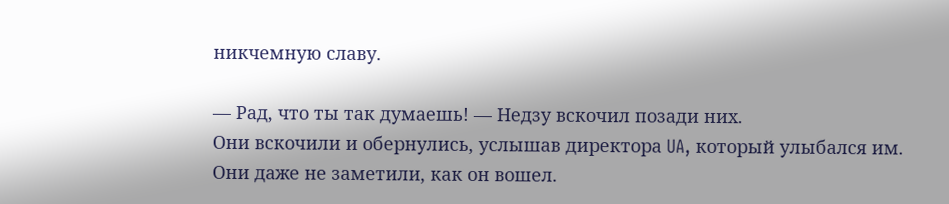никчемную славу.

— Рад, что ты так думаешь! — Недзу вскочил позади них.
Они вскочили и обернулись, услышав директора UA, который улыбался им. Они даже не заметили, как он вошел.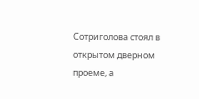Сотриголова стоял в открытом дверном проеме, а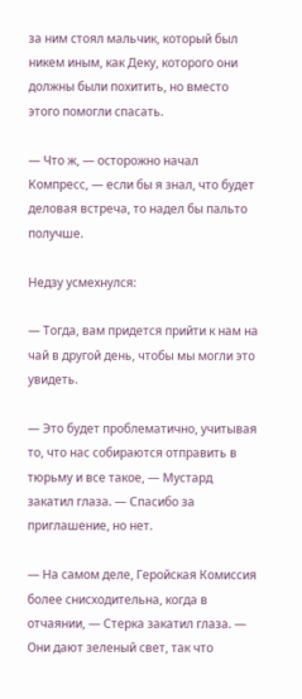за ним стоял мальчик, который был никем иным, как Деку, которого они должны были похитить, но вместо этого помогли спасать.

— Что ж, — осторожно начал Компресс, — если бы я знал, что будет деловая встреча, то надел бы пальто получше.

Недзу усмехнулся:

— Тогда, вам придется прийти к нам на чай в другой день, чтобы мы могли это увидеть.

— Это будет проблематично, учитывая то, что нас собираются отправить в тюрьму и все такое, — Мустард закатил глаза. — Спасибо за приглашение, но нет.

— На самом деле, Геройская Комиссия более снисходительна, когда в отчаянии, — Стерка закатил глаза. — Они дают зеленый свет, так что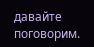давайте поговорим.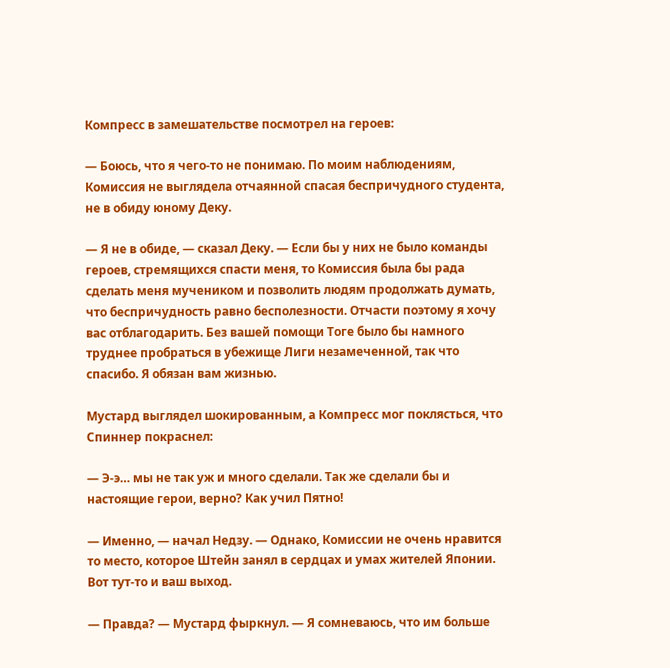Компресс в замешательстве посмотрел на героев:

— Боюсь, что я чего-то не понимаю. По моим наблюдениям, Комиссия не выглядела отчаянной спасая беспричудного студента, не в обиду юному Деку.

— Я не в обиде, — сказал Деку. — Если бы у них не было команды героев, стремящихся спасти меня, то Комиссия была бы рада сделать меня мучеником и позволить людям продолжать думать, что беспричудность равно бесполезности. Отчасти поэтому я хочу вас отблагодарить. Без вашей помощи Тоге было бы намного труднее пробраться в убежище Лиги незамеченной, так что спасибо. Я обязан вам жизнью.

Мустард выглядел шокированным, а Компресс мог поклясться, что Спиннер покраснел:

— Э-э… мы не так уж и много сделали. Так же сделали бы и настоящие герои, верно? Как учил Пятно!

— Именно, — начал Недзу. — Однако, Комиссии не очень нравится то место, которое Штейн занял в сердцах и умах жителей Японии. Вот тут-то и ваш выход.

— Правда? — Мустард фыркнул. — Я сомневаюсь, что им больше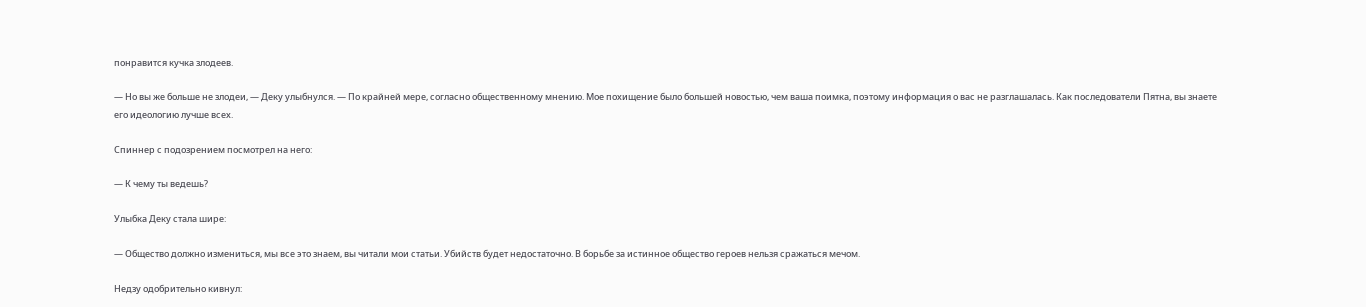понравится кучка злодеев.

— Но вы же больше не злодеи, — Деку улыбнулся. — По крайней мере, согласно общественному мнению. Мое похищение было большей новостью, чем ваша поимка, поэтому информация о вас не разглашалась. Как последователи Пятна, вы знаете его идеологию лучше всех.

Спиннер с подозрением посмотрел на него:

— К чему ты ведешь?

Улыбка Деку стала шире:

— Общество должно измениться, мы все это знаем, вы читали мои статьи. Убийств будет недостаточно. В борьбе за истинное общество героев нельзя сражаться мечом.

Недзу одобрительно кивнул: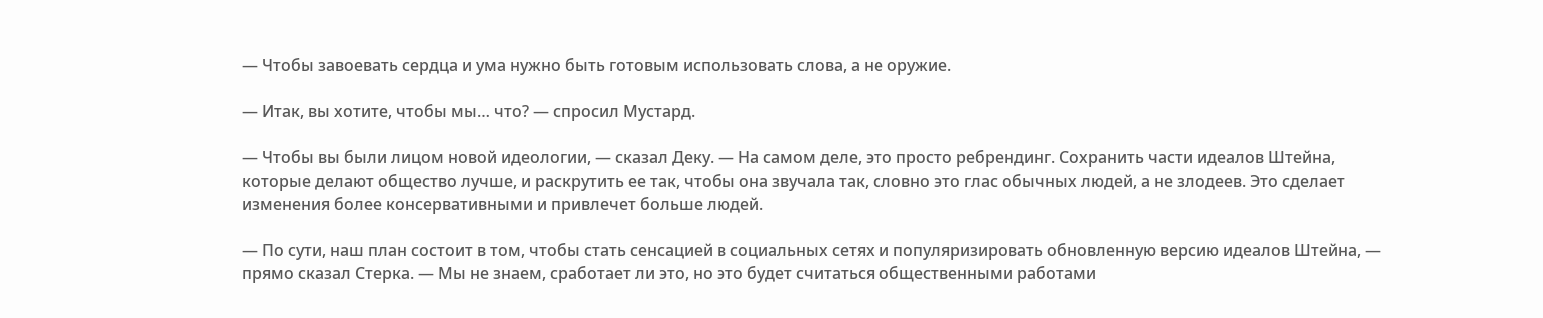— Чтобы завоевать сердца и ума нужно быть готовым использовать слова, а не оружие.

— Итак, вы хотите, чтобы мы… что? — спросил Мустард.

— Чтобы вы были лицом новой идеологии, — сказал Деку. — На самом деле, это просто ребрендинг. Сохранить части идеалов Штейна, которые делают общество лучше, и раскрутить ее так, чтобы она звучала так, словно это глас обычных людей, а не злодеев. Это сделает изменения более консервативными и привлечет больше людей.

— По сути, наш план состоит в том, чтобы стать сенсацией в социальных сетях и популяризировать обновленную версию идеалов Штейна, — прямо сказал Стерка. — Мы не знаем, сработает ли это, но это будет считаться общественными работами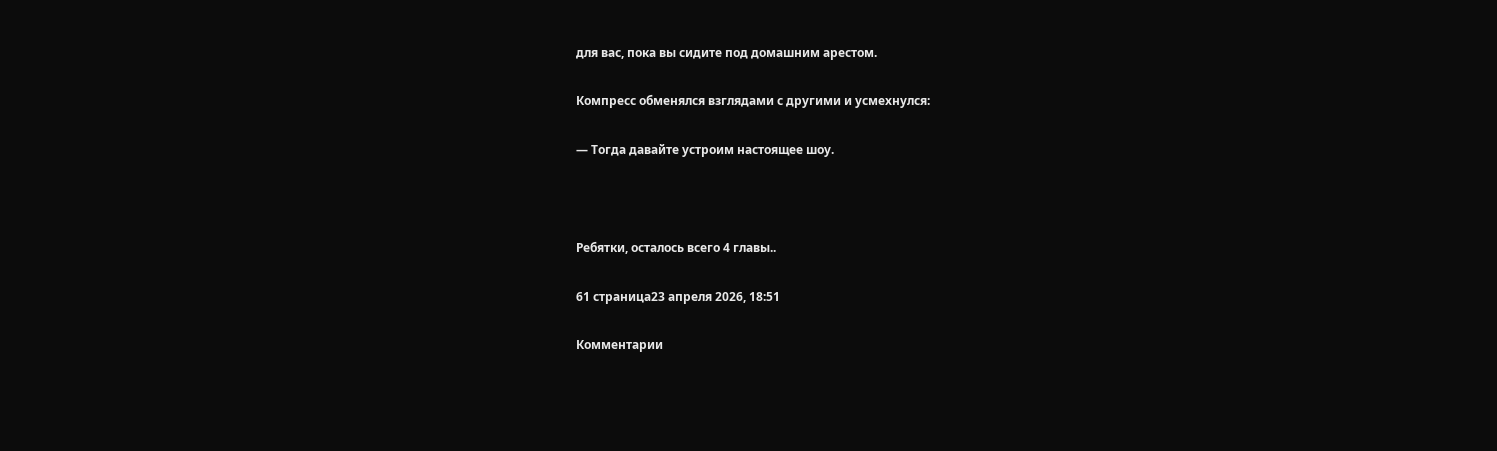для вас, пока вы сидите под домашним арестом.

Компресс обменялся взглядами с другими и усмехнулся:

— Тогда давайте устроим настоящее шоу.



Ребятки, осталось всего 4 главы..

61 страница23 апреля 2026, 18:51

Комментарии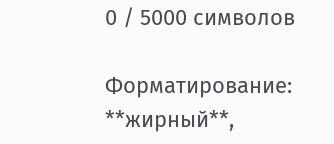0 / 5000 символов

Форматирование: **жирный**,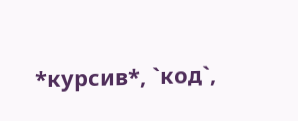*курсив*, `код`,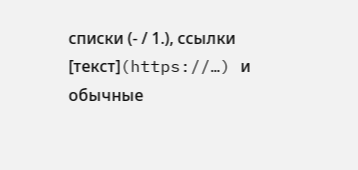списки (- / 1.), ссылки [текст](https://…) и обычные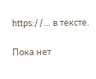https://… в тексте.

Пока нет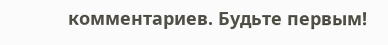комментариев. Будьте первым!